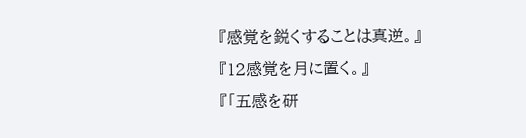『感覚を鋭くすることは真逆。』
『12感覚を月に置く。』
『「五感を研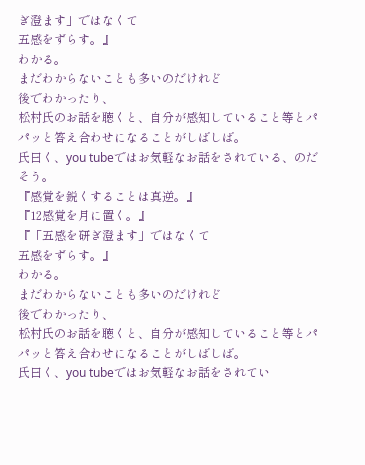ぎ澄ます」ではなくて
五感をずらす。』
わかる。
まだわからないことも多いのだけれど
後でわかったり、
松村氏のお話を聴くと、自分が感知していること等とパパッと答え合わせになることがしばしば。
氏曰く、you tubeではお気軽なお話をされている、のだそう。
『感覚を鋭くすることは真逆。』
『12感覚を月に置く。』
『「五感を研ぎ澄ます」ではなくて
五感をずらす。』
わかる。
まだわからないことも多いのだけれど
後でわかったり、
松村氏のお話を聴くと、自分が感知していること等とパパッと答え合わせになることがしばしば。
氏曰く、you tubeではお気軽なお話をされてい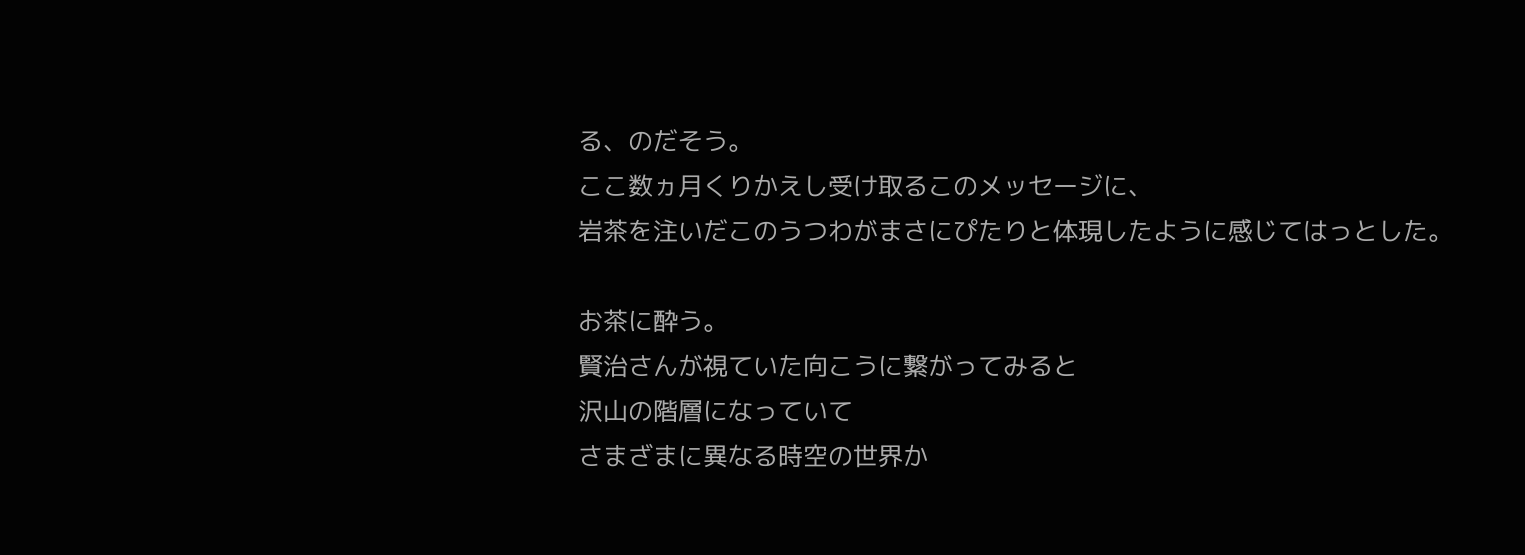る、のだそう。
ここ数ヵ月くりかえし受け取るこのメッセージに、
岩茶を注いだこのうつわがまさにぴたりと体現したように感じてはっとした。

お茶に酔う。
賢治さんが視ていた向こうに繋がってみると
沢山の階層になっていて
さまざまに異なる時空の世界か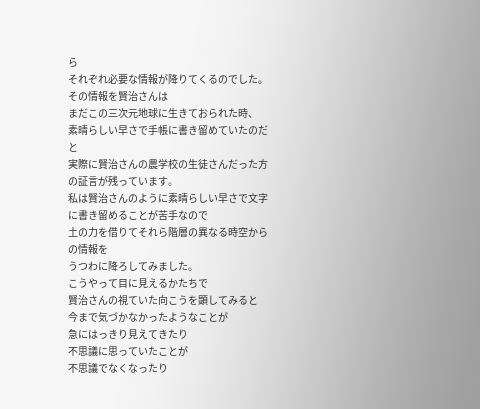ら
それぞれ必要な情報が降りてくるのでした。
その情報を賢治さんは
まだこの三次元地球に生きておられた時、
素晴らしい早さで手帳に書き留めていたのだと
実際に賢治さんの農学校の生徒さんだった方の証言が残っています。
私は賢治さんのように素晴らしい早さで文字に書き留めることが苦手なので
土の力を借りてそれら階層の異なる時空からの情報を
うつわに降ろしてみました。
こうやって目に見えるかたちで
賢治さんの視ていた向こうを顕してみると
今まで気づかなかったようなことが
急にはっきり見えてきたり
不思議に思っていたことが
不思議でなくなったり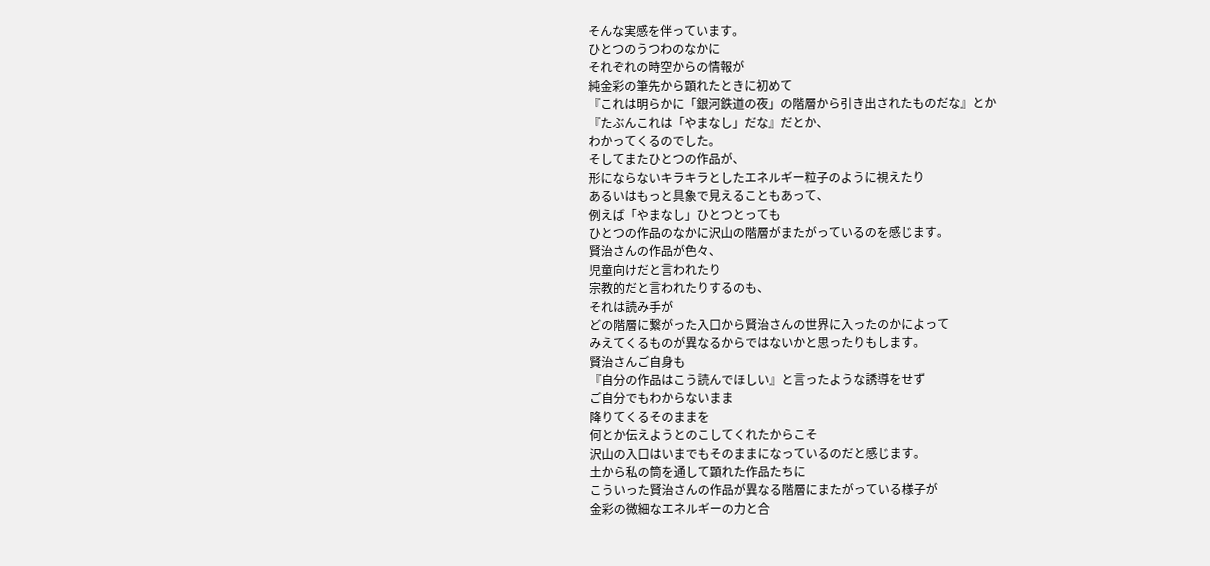そんな実感を伴っています。
ひとつのうつわのなかに
それぞれの時空からの情報が
純金彩の筆先から顕れたときに初めて
『これは明らかに「銀河鉄道の夜」の階層から引き出されたものだな』とか
『たぶんこれは「やまなし」だな』だとか、
わかってくるのでした。
そしてまたひとつの作品が、
形にならないキラキラとしたエネルギー粒子のように視えたり
あるいはもっと具象で見えることもあって、
例えば「やまなし」ひとつとっても
ひとつの作品のなかに沢山の階層がまたがっているのを感じます。
賢治さんの作品が色々、
児童向けだと言われたり
宗教的だと言われたりするのも、
それは読み手が
どの階層に繋がった入口から賢治さんの世界に入ったのかによって
みえてくるものが異なるからではないかと思ったりもします。
賢治さんご自身も
『自分の作品はこう読んでほしい』と言ったような誘導をせず
ご自分でもわからないまま
降りてくるそのままを
何とか伝えようとのこしてくれたからこそ
沢山の入口はいまでもそのままになっているのだと感じます。
土から私の筒を通して顕れた作品たちに
こういった賢治さんの作品が異なる階層にまたがっている様子が
金彩の微細なエネルギーの力と合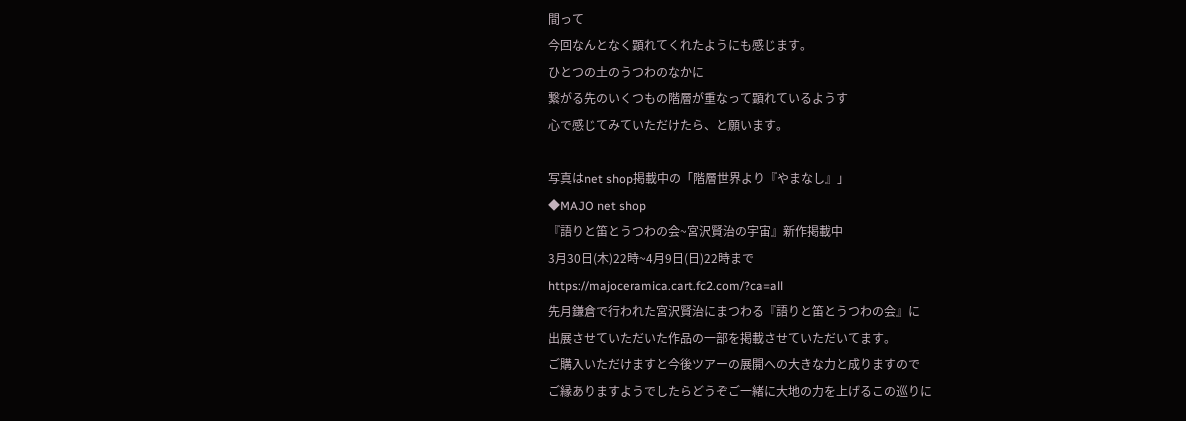間って
今回なんとなく顕れてくれたようにも感じます。
ひとつの土のうつわのなかに
繋がる先のいくつもの階層が重なって顕れているようす
心で感じてみていただけたら、と願います。

写真はnet shop掲載中の「階層世界より『やまなし』」
◆MAJO net shop
『語りと笛とうつわの会~宮沢賢治の宇宙』新作掲載中
3月30日(木)22時~4月9日(日)22時まで
https://majoceramica.cart.fc2.com/?ca=all
先月鎌倉で行われた宮沢賢治にまつわる『語りと笛とうつわの会』に
出展させていただいた作品の一部を掲載させていただいてます。
ご購入いただけますと今後ツアーの展開への大きな力と成りますので
ご縁ありますようでしたらどうぞご一緒に大地の力を上げるこの巡りに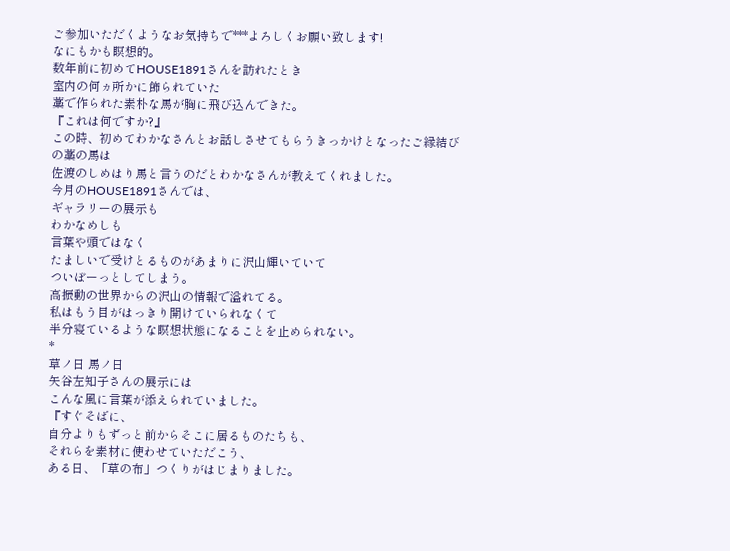ご参加いただくようなお気持ちで***よろしくお願い致します!
なにもかも瞑想的。
数年前に初めてHOUSE1891さんを訪れたとき
室内の何ヵ所かに飾られていた
藁で作られた素朴な馬が胸に飛び込んできた。
『これは何ですか?』
この時、初めてわかなさんとお話しさせてもらうきっかけとなったご縁結びの藁の馬は
佐渡のしめはり馬と言うのだとわかなさんが教えてくれました。
今月のHOUSE1891さんでは、
ギャラリーの展示も
わかなめしも
言葉や頭ではなく
たましいで受けとるものがあまりに沢山輝いていて
ついぼーっとしてしまう。
高振動の世界からの沢山の情報で溢れてる。
私はもう目がはっきり開けていられなくて
半分寝ているような瞑想状態になることを止められない。
*
草ノ日 馬ノ日
矢谷左知子さんの展示には
こんな風に言葉が添えられていました。
『すぐそばに、
自分よりもずっと前からそこに居るものたちも、
それらを素材に使わせていただこう、
ある日、「草の布」つくりがはじまりました。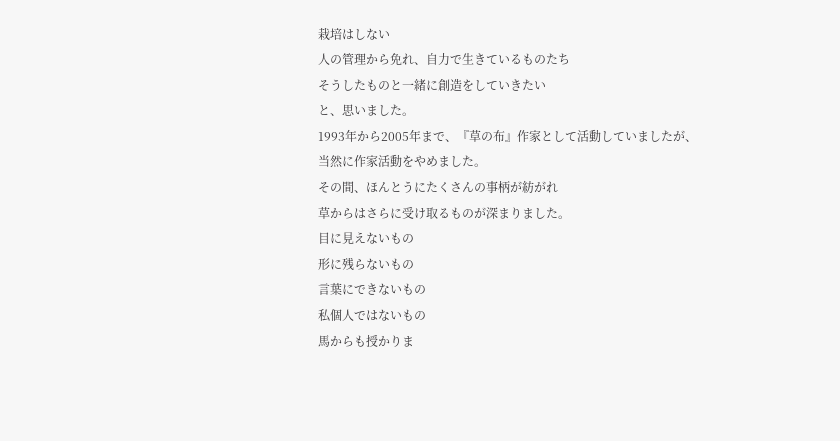栽培はしない
人の管理から免れ、自力で生きているものたち
そうしたものと一緒に創造をしていきたい
と、思いました。
1993年から2005年まで、『草の布』作家として活動していましたが、
当然に作家活動をやめました。
その間、ほんとうにたくさんの事柄が紡がれ
草からはさらに受け取るものが深まりました。
目に見えないもの
形に残らないもの
言葉にできないもの
私個人ではないもの
馬からも授かりま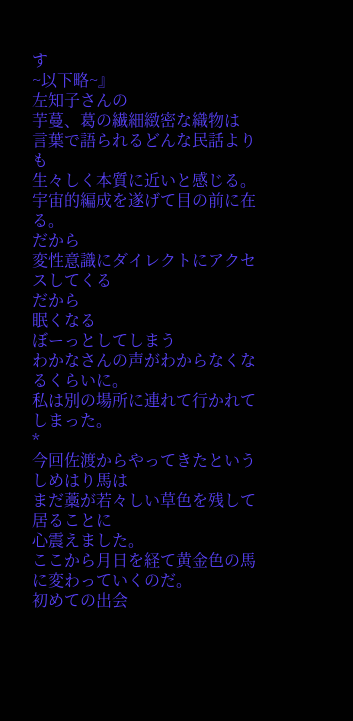す
~以下略~』
左知子さんの
芋蔓、葛の繊細緻密な織物は
言葉で語られるどんな民話よりも
生々しく本質に近いと感じる。
宇宙的編成を遂げて目の前に在る。
だから
変性意識にダイレクトにアクセスしてくる
だから
眠くなる
ぼーっとしてしまう
わかなさんの声がわからなくなるくらいに。
私は別の場所に連れて行かれてしまった。
*
今回佐渡からやってきたというしめはり馬は
まだ藁が若々しい草色を残して居ることに
心震えました。
ここから月日を経て黄金色の馬に変わっていくのだ。
初めての出会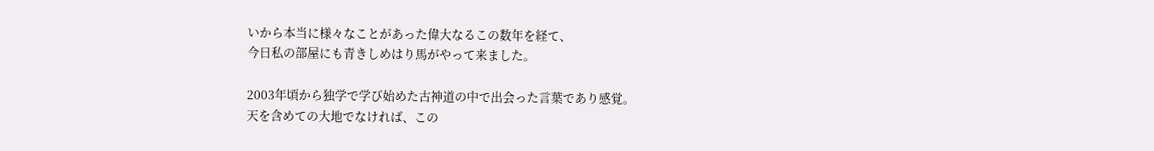いから本当に様々なことがあった偉大なるこの数年を経て、
今日私の部屋にも青きしめはり馬がやって来ました。

2003年頃から独学で学び始めた古神道の中で出会った言葉であり感覚。
天を含めての大地でなければ、この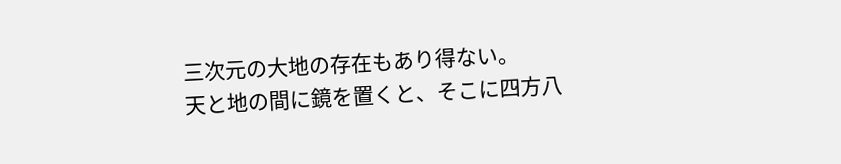三次元の大地の存在もあり得ない。
天と地の間に鏡を置くと、そこに四方八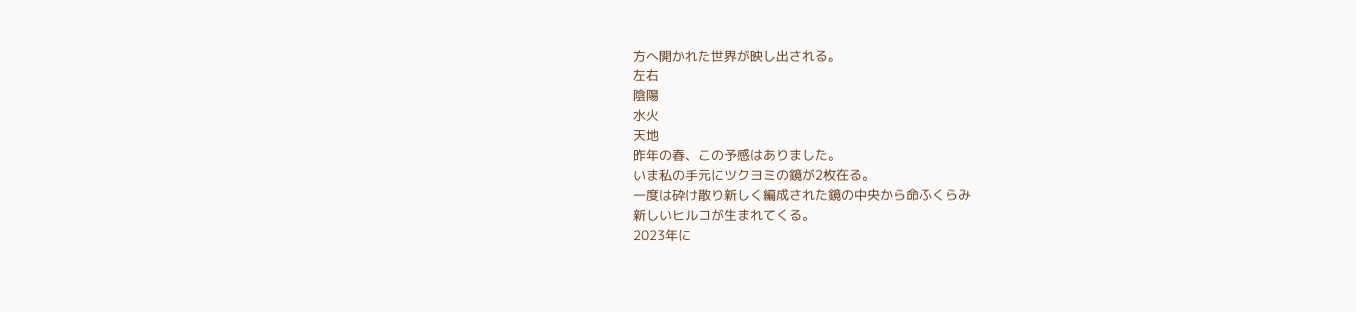方へ開かれた世界が映し出される。
左右
陰陽
水火
天地
昨年の春、この予感はありました。
いま私の手元にツクヨミの鏡が2枚在る。
一度は砕け散り新しく編成された鏡の中央から命ふくらみ
新しいヒルコが生まれてくる。
2023年に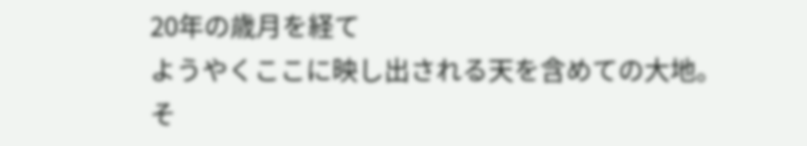20年の歳月を経て
ようやくここに映し出される天を含めての大地。
そ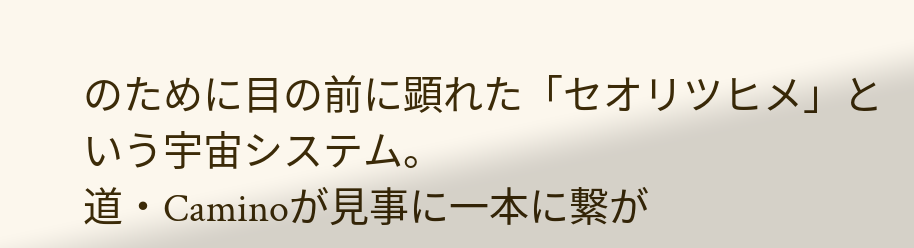のために目の前に顕れた「セオリツヒメ」という宇宙システム。
道・Caminoが見事に一本に繋が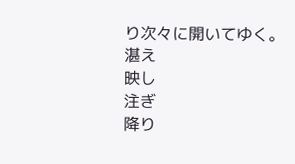り次々に開いてゆく。
湛え
映し
注ぎ
降り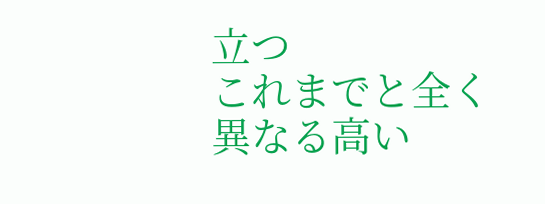立つ
これまでと全く異なる高い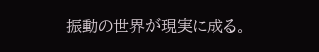振動の世界が現実に成る。